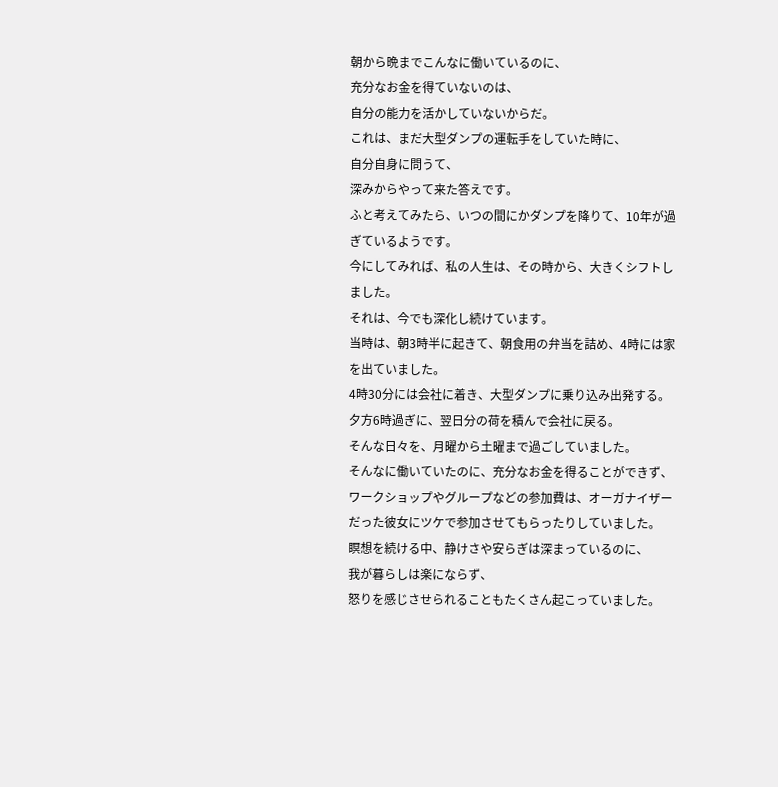朝から晩までこんなに働いているのに、
充分なお金を得ていないのは、
自分の能力を活かしていないからだ。
これは、まだ大型ダンプの運転手をしていた時に、
自分自身に問うて、
深みからやって来た答えです。
ふと考えてみたら、いつの間にかダンプを降りて、10年が過ぎているようです。
今にしてみれば、私の人生は、その時から、大きくシフトしました。
それは、今でも深化し続けています。
当時は、朝3時半に起きて、朝食用の弁当を詰め、4時には家を出ていました。
4時30分には会社に着き、大型ダンプに乗り込み出発する。
夕方6時過ぎに、翌日分の荷を積んで会社に戻る。
そんな日々を、月曜から土曜まで過ごしていました。
そんなに働いていたのに、充分なお金を得ることができず、
ワークショップやグループなどの参加費は、オーガナイザーだった彼女にツケで参加させてもらったりしていました。
瞑想を続ける中、静けさや安らぎは深まっているのに、
我が暮らしは楽にならず、
怒りを感じさせられることもたくさん起こっていました。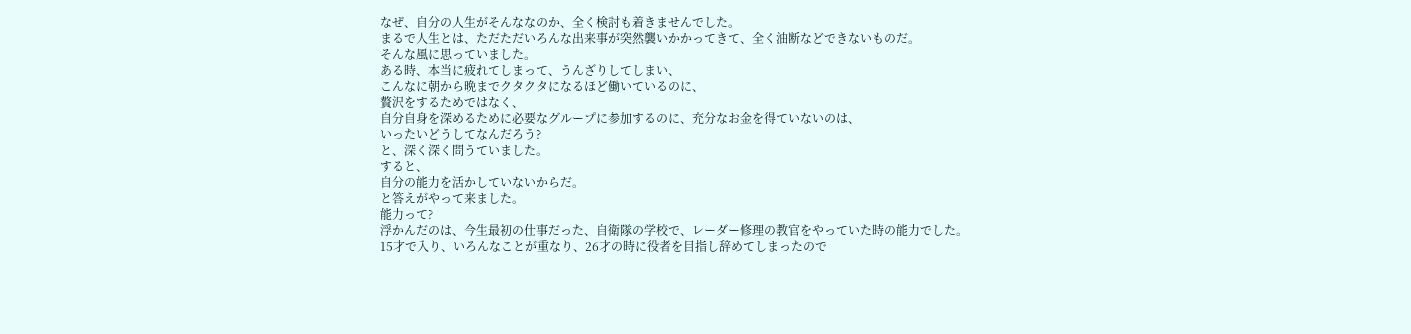なぜ、自分の人生がそんななのか、全く検討も着きませんでした。
まるで人生とは、ただただいろんな出来事が突然襲いかかってきて、全く油断などできないものだ。
そんな風に思っていました。
ある時、本当に疲れてしまって、うんざりしてしまい、
こんなに朝から晩までクタクタになるほど働いているのに、
贅沢をするためではなく、
自分自身を深めるために必要なグループに参加するのに、充分なお金を得ていないのは、
いったいどうしてなんだろう?
と、深く深く問うていました。
すると、
自分の能力を活かしていないからだ。
と答えがやって来ました。
能力って?
浮かんだのは、今生最初の仕事だった、自衛隊の学校で、レーダー修理の教官をやっていた時の能力でした。
15才で入り、いろんなことが重なり、26才の時に役者を目指し辞めてしまったので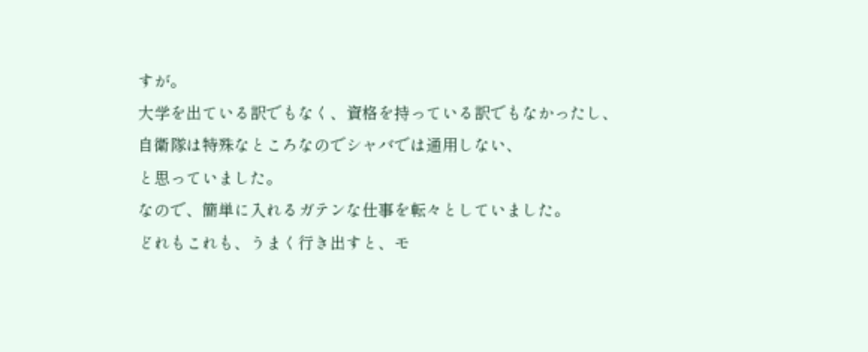すが。
大学を出ている訳でもなく、資格を持っている訳でもなかったし、
自衛隊は特殊なところなのでシャバでは通用しない、
と思っていました。
なので、簡単に入れるガテンな仕事を転々としていました。
どれもこれも、うまく行き出すと、モ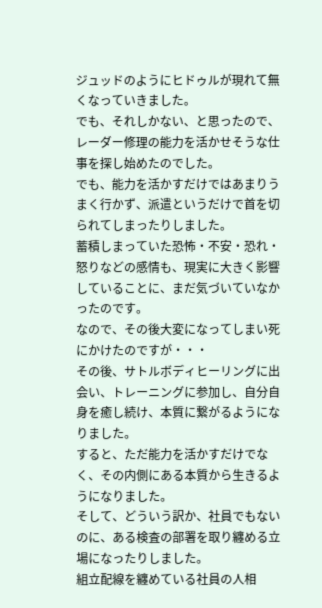ジュッドのようにヒドゥルが現れて無くなっていきました。
でも、それしかない、と思ったので、レーダー修理の能力を活かせそうな仕事を探し始めたのでした。
でも、能力を活かすだけではあまりうまく行かず、派遣というだけで首を切られてしまったりしました。
蓄積しまっていた恐怖・不安・恐れ・怒りなどの感情も、現実に大きく影響していることに、まだ気づいていなかったのです。
なので、その後大変になってしまい死にかけたのですが・・・
その後、サトルボディヒーリングに出会い、トレーニングに参加し、自分自身を癒し続け、本質に繋がるようになりました。
すると、ただ能力を活かすだけでなく、その内側にある本質から生きるようになりました。
そして、どういう訳か、社員でもないのに、ある検査の部署を取り纏める立場になったりしました。
組立配線を纏めている社員の人相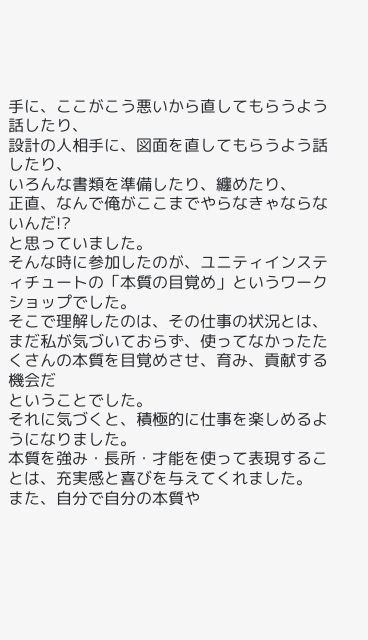手に、ここがこう悪いから直してもらうよう話したり、
設計の人相手に、図面を直してもらうよう話したり、
いろんな書類を準備したり、纏めたり、
正直、なんで俺がここまでやらなきゃならないんだ!?
と思っていました。
そんな時に参加したのが、ユニティインスティチュートの「本質の目覚め」というワークショップでした。
そこで理解したのは、その仕事の状況とは、
まだ私が気づいておらず、使ってなかったたくさんの本質を目覚めさせ、育み、貢献する機会だ
ということでした。
それに気づくと、積極的に仕事を楽しめるようになりました。
本質を強み・長所・才能を使って表現することは、充実感と喜びを与えてくれました。
また、自分で自分の本質や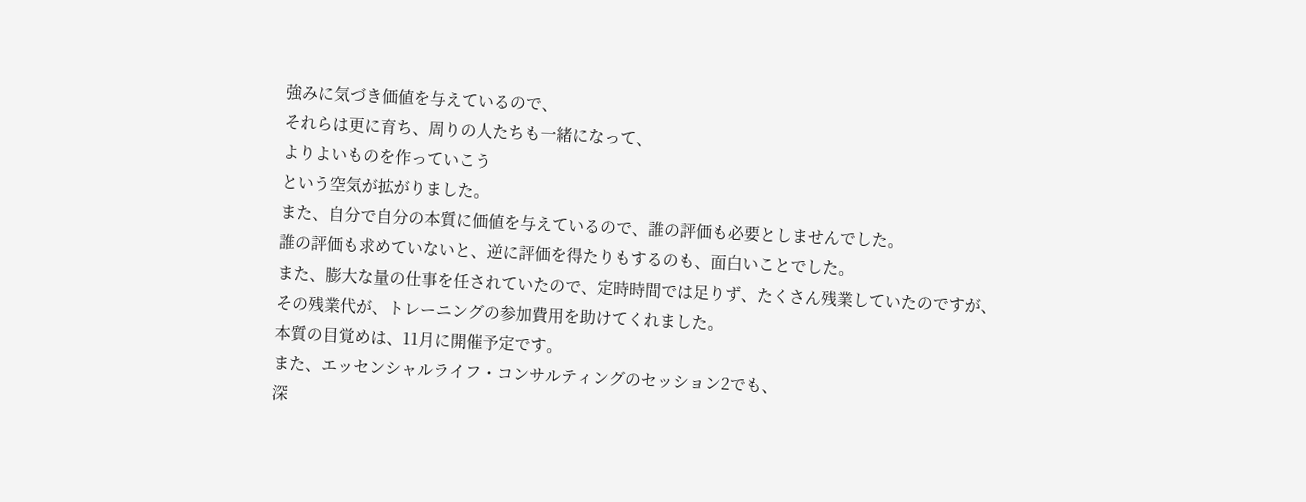強みに気づき価値を与えているので、
それらは更に育ち、周りの人たちも一緒になって、
よりよいものを作っていこう
という空気が拡がりました。
また、自分で自分の本質に価値を与えているので、誰の評価も必要としませんでした。
誰の評価も求めていないと、逆に評価を得たりもするのも、面白いことでした。
また、膨大な量の仕事を任されていたので、定時時間では足りず、たくさん残業していたのですが、
その残業代が、トレーニングの参加費用を助けてくれました。
本質の目覚めは、11月に開催予定です。
また、エッセンシャルライフ・コンサルティングのセッション2でも、
深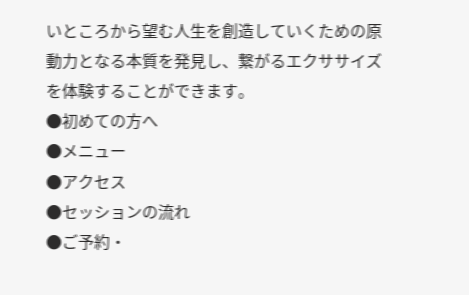いところから望む人生を創造していくための原動力となる本質を発見し、繋がるエクササイズを体験することができます。
●初めての方へ
●メニュー
●アクセス
●セッションの流れ
●ご予約・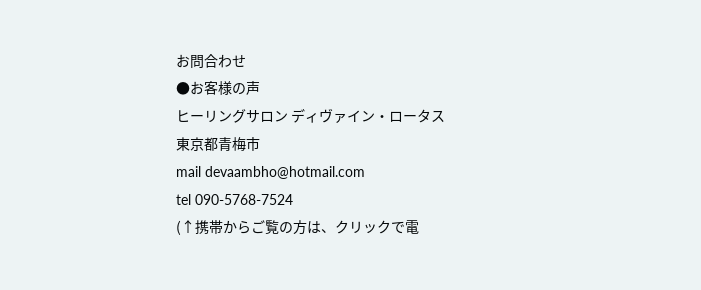お問合わせ
●お客様の声
ヒーリングサロン ディヴァイン・ロータス
東京都青梅市
mail devaambho@hotmail.com
tel 090-5768-7524
(↑携帯からご覧の方は、クリックで電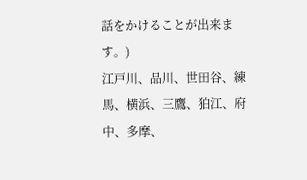話をかけることが出来ます。)
江戸川、品川、世田谷、練馬、横浜、三鷹、狛江、府中、多摩、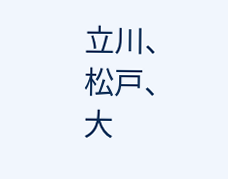立川、松戸、大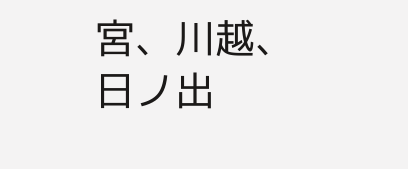宮、川越、日ノ出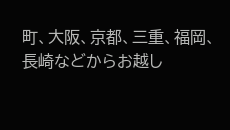町、大阪、京都、三重、福岡、長崎などからお越し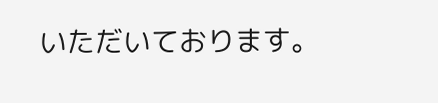いただいております。